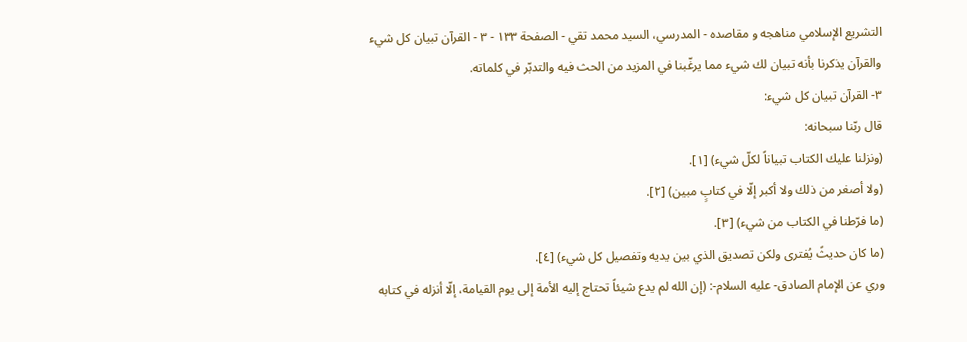التشريع الإسلامي مناهجه و مقاصده - المدرسي، السيد محمد تقي - الصفحة ١٣٣ - ٣ - القرآن تبيان كل شيء
والقرآن يذكرنا بأنه تبيان لك شيء مما يرغّبنا في المزيد من الحث فيه والتدبّر في كلماته.
٣- القرآن تبيان كل شيء:
قال ربّنا سبحانه:
(ونزلنا عليك الكتاب تبياناً لكلّ شيء) [١].
(ولا أصغر من ذلك ولا أكبر إلّا في كتابٍ مبين) [٢].
(ما فرّطنا في الكتاب من شيء) [٣].
(ما كان حديثً يُفترى ولكن تصديق الذي بين يديه وتفصيل كل شيء) [٤].
وري عن الإمام الصادق- عليه السلام-: (إن الله لم يدع شيئاً تحتاج إليه الأمة إلى يوم القيامة، إلّا أنزله في كتابه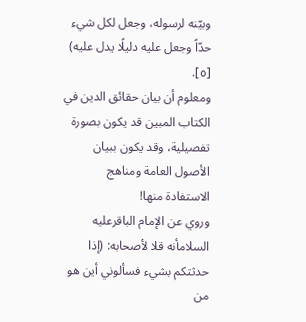وبيّنه لرسوله، وجعل لكل شيء حدّاً وجعل عليه دليلًا يدل عليه) [٥].
ومعلوم أن بيان حقائق الدين في الكتاب المبين قد يكون بصورة تفصيلية، وقد يكون ببيان الأصول العامة ومناهج الاستفادة منها!
وروي عن الإمام الباقرعليه السلامأنه قلا لأصحابه: (إذا حدثتكم بشيء فسألوني أين هو من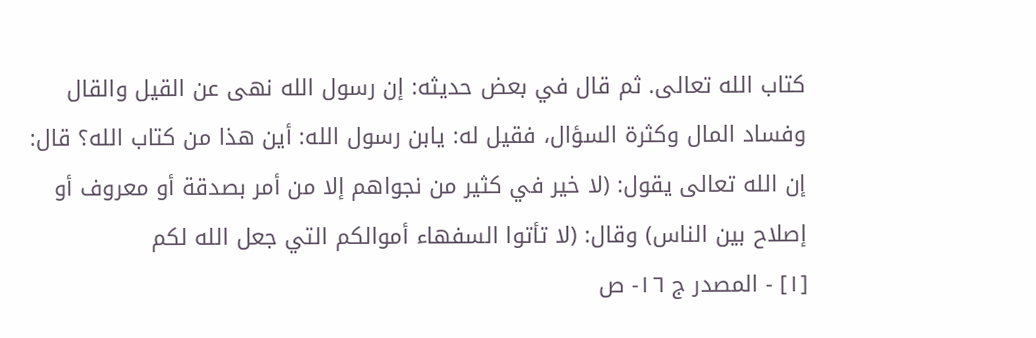كتاب الله تعالى. ثم قال في بعض حديثه: إن رسول الله نهى عن القيل والقال وفساد المال وكثرة السؤال، فقيل له: يابن رسول الله: أين هذا من كتاب الله؟ قال: إن الله تعالى يقول: (لا خير في كثير من نجواهم إلا من أمر بصدقة أو معروف أو إصلاح بين الناس) وقال: (لا تأتوا السفهاء أموالكم التي جعل الله لكم
[١] - المصدر ج ١٦- ص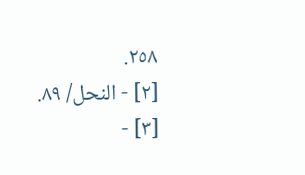٢٥٨.
[٢] - النحل/ ٨٩.
[٣] -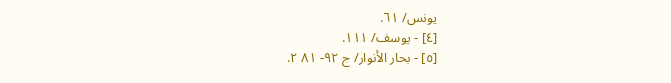يونس/ ٦١.
[٤] - يوسف/ ١١١.
[٥] - بحار الأنوار/ ج ٩٢- ٨١ ٢.